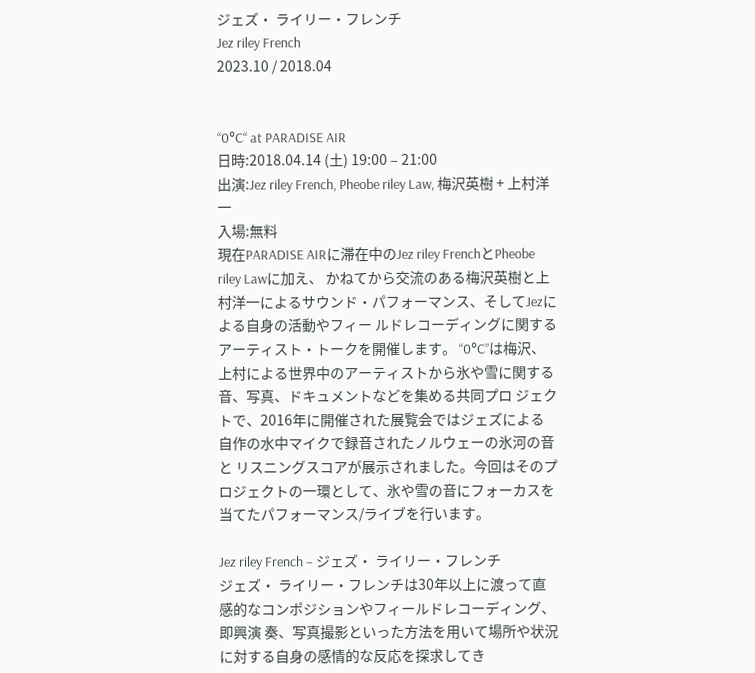ジェズ・ ライリー・フレンチ
Jez riley French
2023.10 / 2018.04


“0°C“ at PARADISE AIR
日時:2018.04.14 (土) 19:00 – 21:00
出演:Jez riley French, Pheobe riley Law, 梅沢英樹 + 上村洋一
入場:無料
現在PARADISE AIRに滞在中のJez riley FrenchとPheobe riley Lawに加え、 かねてから交流のある梅沢英樹と上村洋一によるサウンド・パフォーマンス、そしてJezによる自身の活動やフィー ルドレコーディングに関するアーティスト・トークを開催します。 “0°C”は梅沢、上村による世界中のアーティストから氷や雪に関する音、写真、ドキュメントなどを集める共同プロ ジェクトで、2016年に開催された展覧会ではジェズによる自作の水中マイクで録音されたノルウェーの氷河の音と リスニングスコアが展示されました。今回はそのプロジェクトの一環として、氷や雪の音にフォーカスを当てたパフォーマンス/ライブを行います。

Jez riley French – ジェズ・ ライリー・フレンチ
ジェズ・ ライリー・フレンチは30年以上に渡って直感的なコンポジションやフィールドレコーディング、即興演 奏、写真撮影といった方法を用いて場所や状況に対する自身の感情的な反応を探求してき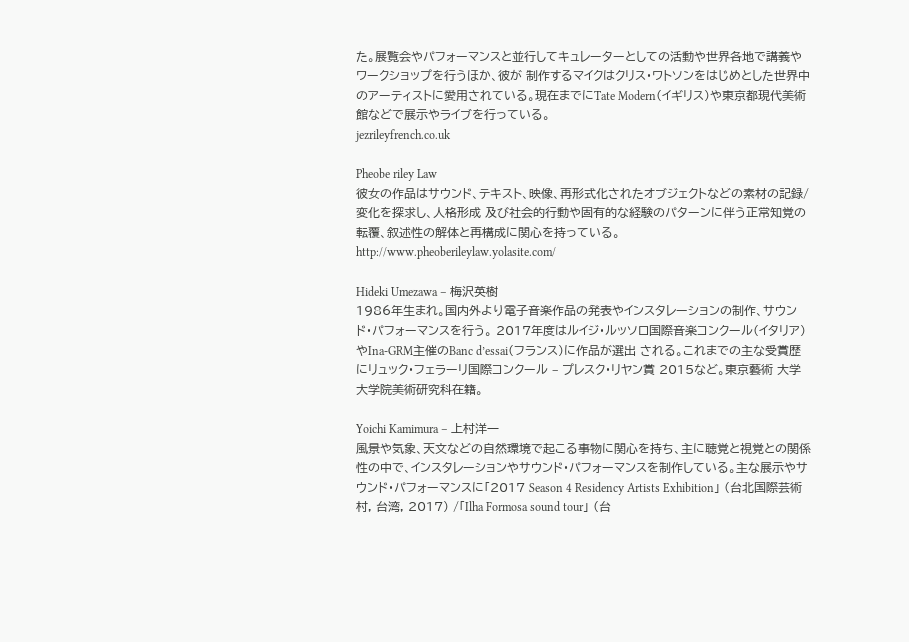た。展覧会やパフォーマンスと並行してキュレーターとしての活動や世界各地で講義やワークショップを行うほか、彼が 制作するマイクはクリス・ワトソンをはじめとした世界中のアーティストに愛用されている。現在までにTate Modern(イギリス)や東京都現代美術館などで展示やライブを行っている。
jezrileyfrench.co.uk

Pheobe riley Law
彼女の作品はサウンド、テキスト、映像、再形式化されたオブジェクトなどの素材の記録/変化を探求し、人格形成 及び社会的行動や固有的な経験のパターンに伴う正常知覚の転覆、叙述性の解体と再構成に関心を持っている。 http://www.pheoberileylaw.yolasite.com/

Hideki Umezawa – 梅沢英樹
1986年生まれ。国内外より電子音楽作品の発表やインスタレーションの制作、サウンド・パフォーマンスを行う。 2017年度はルイジ・ルッソロ国際音楽コンクール(イタリア)やIna-GRM主催のBanc d’essai(フランス)に作品が選出 される。これまでの主な受賞歴にリュック・フェラーリ国際コンクール – プレスク・リヤン賞 2015など。東京藝術 大学大学院美術研究科在籍。

Yoichi Kamimura – 上村洋一
風景や気象、天文などの自然環境で起こる事物に関心を持ち、主に聴覚と視覚との関係性の中で、インスタレーションやサウンド・パフォーマンスを制作している。主な展示やサウンド・パフォーマンスに「2017 Season 4 Residency Artists Exhibition」 (台北国際芸術村, 台湾, 2017) /「Ilha Formosa sound tour」 (台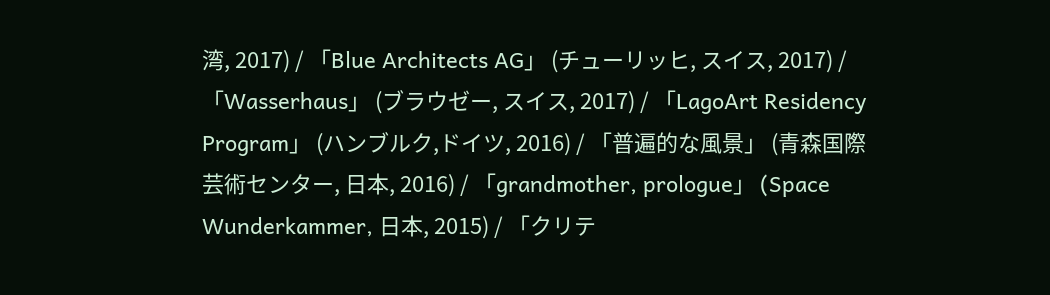湾, 2017) / 「Blue Architects AG」 (チューリッヒ, スイス, 2017) / 「Wasserhaus」 (ブラウゼー, スイス, 2017) / 「LagoArt Residency Program」 (ハンブルク,ドイツ, 2016) / 「普遍的な風景」 (青森国際芸術センター, 日本, 2016) / 「grandmother, prologue」 (Space Wunderkammer, 日本, 2015) / 「クリテ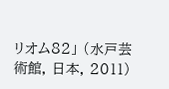リオム82」 (水戸芸術館, 日本, 2011)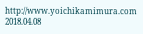http://www.yoichikamimura.com
2018.04.08